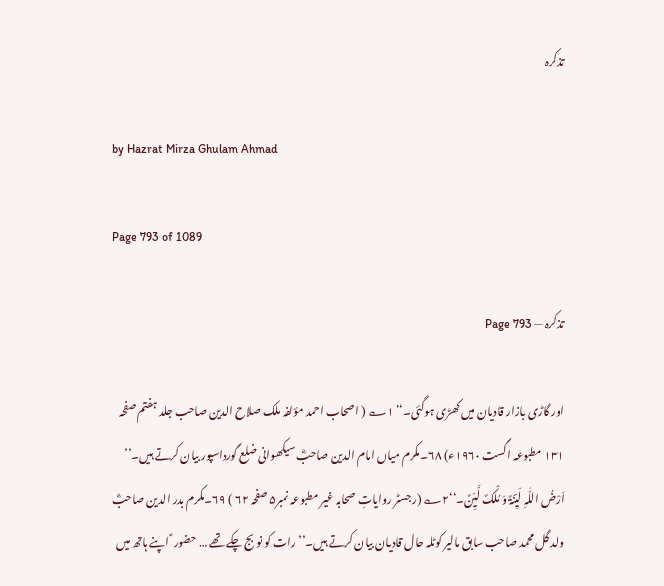تذکرہ

by Hazrat Mirza Ghulam Ahmad

Page 793 of 1089

تذکرہ — Page 793

اور گاڑی بازار قادیان میں کھڑی ہوگئی۔‘‘ ۱؎ ( اصحاب احمد مؤلفہ ملک صلاح الدین صاحب جلد ہفتم صفحہ ۱۳۱ مطبوعہ اگست ۱۹۶۰ء) ۶۸۔مکرم میاں امام الدین صاحبؓ سیکھوانی ضلع گورداسپور بیان کرتے ہیں۔’’ اَرْضُ اللّٰہِ لَیِّنَۃٌ وَ مُلْکٌ لَّیِّنٌ۔‘‘۲؎ (رجسٹر روایاتِ صحابہ غیر مطبوعہ نمبر۵ صفحہ ۶۲ ) ۶۹۔مکرم بدر الدین صاحبؓ ولد گل محمد صاحب سابق مالیر کوٹلہ حال قادیان بیان کرتے ہیں۔’’رات کو نو بج چکے تھے … حضور ؑ اپنے ہاتھ میں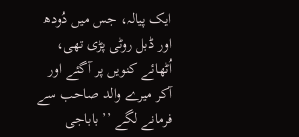ایک پیالہ، جس میں دُودھ اور ڈبل روٹی پڑی تھی، اُٹھائے کنویں پر آگئے اور آکر میرے والد صاحب سے فرمانے لگے ’’ باباجی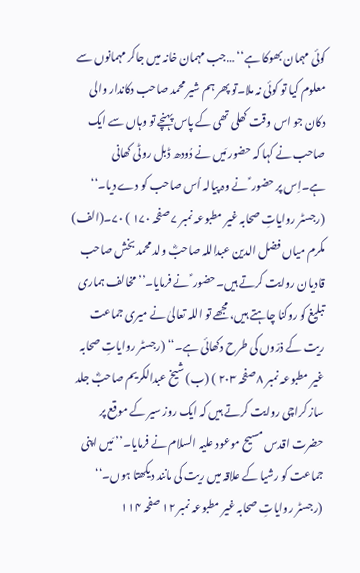کوئی مہمان بھوکا ہے‘‘ …جب مہمان خانہ میں جاکر مہمانوں سے معلوم کیا تو کوئی نہ ملا۔تو پھر ہم شیر محمد صاحب دکاندار والی دکان جو اس وقت کھلی تھی کے پاس پہنچے تو وہاں سے ایک صاحب نے کہا کہ حضور مَیں نے دُودھ ڈبل روٹی کھانی ہے۔اِس پر حضور ؑ نے وہ پیالہ اُس صاحب کو دے دیا۔‘‘ (رجسٹر روایاتِ صحابہ غیر مطبوعہ نمبر ۷ صفحہ ۱۷۰ ) ۷۰۔(الف) مکرم میاں فضل الدین عبداللہ صاحبؓ ولد محمد بخش صاحب قادیان روایت کرتے ہیں۔حضور ؑ نے فرمایا۔’’ مخالف ہماری تبلیغ کو روکنا چاہتے ہیں، مجھے تو اللہ تعالیٰ نے میری جماعت ریت کے ذرّوں کی طرح دکھائی ہے۔‘‘ (رجسٹر روایاتِ صحابہ غیر مطبوعہ نمبر ۸ صفحہ ۲۰۳ ) (ب) شیخ عبدالکریم صاحبؓ جلد ساز کراچی روایت کرتے ہیں کہ ایک روز سیر کے موقع پر حضرت اقدس مسیح موعود علیہ السلام نے فرمایا۔’’ مَیں اپنی جماعت کو رشیا کے علاقہ میں ریت کی مانند دیکھتا ہوں۔‘‘ (رجسٹر روایاتِ صحابہ غیر مطبوعہ نمبر ۱۲ صفحہ ۱۱۴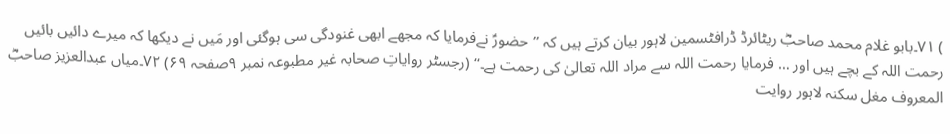) ۷۱۔بابو غلام محمد صاحبؓ ریٹائرڈ ڈرافٹسمین لاہور بیان کرتے ہیں کہ ’’حضورؑ نےفرمایا کہ مجھے ابھی غنودگی سی ہوگئی اور مَیں نے دیکھا کہ میرے دائیں بائیں رحمت اللہ کے بچے ہیں اور … فرمایا رحمت اللہ سے مراد اللہ تعالیٰ کی رحمت ہے۔‘‘ (رجسٹر روایاتِ صحابہ غیر مطبوعہ نمبر ۹صفحہ ۶۹) ۷۲۔میاں عبدالعزیز صاحبؓ المعروف مغل سکنہ لاہور روایت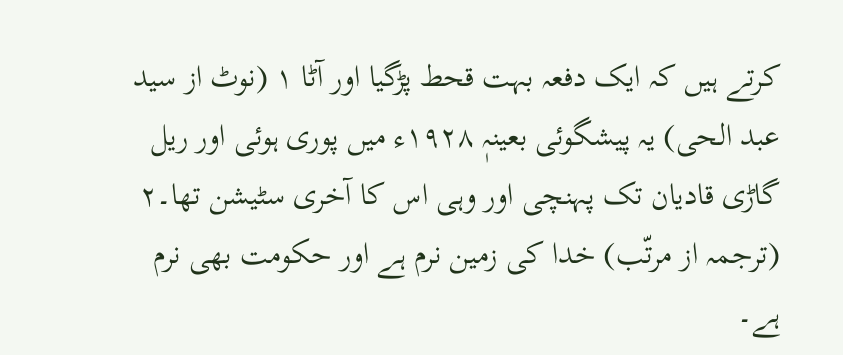کرتے ہیں کہ ایک دفعہ بہت قحط پڑگیا اور آٹا ۱ (نوٹ از سید عبد الحی) یہ پیشگوئی بعینہٖ ۱۹۲۸ء میں پوری ہوئی اور ریل گاڑی قادیان تک پہنچی اور وہی اس کا آخری سٹیشن تھا۔۲ (ترجمہ از مرتّب) خدا کی زمین نرم ہے اور حکومت بھی نرم ہے۔